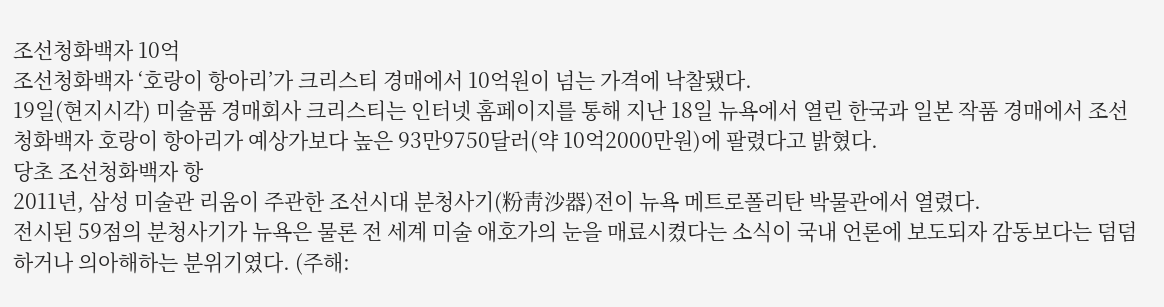조선청화백자 10억
조선청화백자 ‘호랑이 항아리’가 크리스티 경매에서 10억원이 넘는 가격에 낙찰됐다.
19일(현지시각) 미술품 경매회사 크리스티는 인터넷 홈페이지를 통해 지난 18일 뉴욕에서 열린 한국과 일본 작품 경매에서 조선 청화백자 호랑이 항아리가 예상가보다 높은 93만9750달러(약 10억2000만원)에 팔렸다고 밝혔다.
당초 조선청화백자 항
2011년, 삼성 미술관 리움이 주관한 조선시대 분청사기(粉靑沙器)전이 뉴욕 메트로폴리탄 박물관에서 열렸다.
전시된 59점의 분청사기가 뉴욕은 물론 전 세계 미술 애호가의 눈을 매료시켰다는 소식이 국내 언론에 보도되자 감동보다는 덤덤하거나 의아해하는 분위기였다. (주해: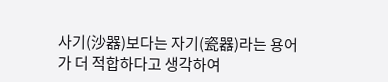사기(沙器)보다는 자기(瓷器)라는 용어가 더 적합하다고 생각하여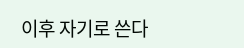이후 자기로 쓴다